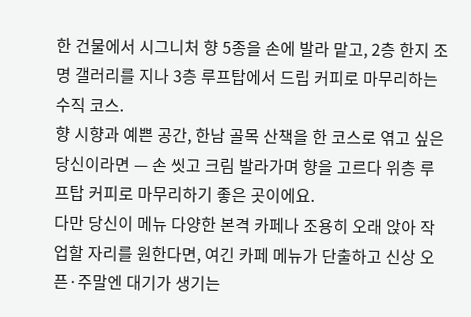한 건물에서 시그니처 향 5종을 손에 발라 맡고, 2층 한지 조명 갤러리를 지나 3층 루프탑에서 드립 커피로 마무리하는 수직 코스.
향 시향과 예쁜 공간, 한남 골목 산책을 한 코스로 엮고 싶은 당신이라면 — 손 씻고 크림 발라가며 향을 고르다 위층 루프탑 커피로 마무리하기 좋은 곳이에요.
다만 당신이 메뉴 다양한 본격 카페나 조용히 오래 앉아 작업할 자리를 원한다면, 여긴 카페 메뉴가 단출하고 신상 오픈·주말엔 대기가 생기는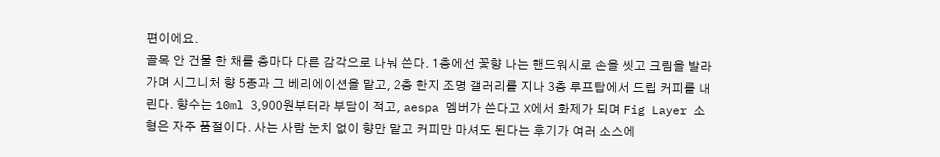편이에요.
골목 안 건물 한 채를 층마다 다른 감각으로 나눠 쓴다. 1층에선 꽃향 나는 핸드워시로 손을 씻고 크림을 발라가며 시그니처 향 5종과 그 베리에이션을 맡고, 2층 한지 조명 갤러리를 지나 3층 루프탑에서 드립 커피를 내린다. 향수는 10ml 3,900원부터라 부담이 적고, aespa 멤버가 쓴다고 X에서 화제가 되며 Fig Layer 소형은 자주 품절이다. 사는 사람 눈치 없이 향만 맡고 커피만 마셔도 된다는 후기가 여러 소스에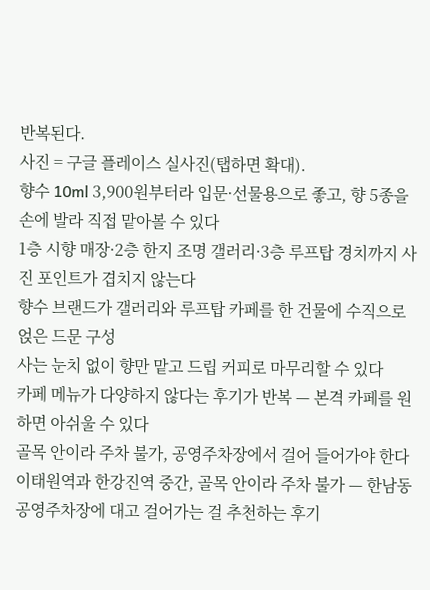반복된다.
사진 = 구글 플레이스 실사진(탭하면 확대).
향수 10ml 3,900원부터라 입문·선물용으로 좋고, 향 5종을 손에 발라 직접 맡아볼 수 있다
1층 시향 매장·2층 한지 조명 갤러리·3층 루프탑 경치까지 사진 포인트가 겹치지 않는다
향수 브랜드가 갤러리와 루프탑 카페를 한 건물에 수직으로 얹은 드문 구성
사는 눈치 없이 향만 맡고 드립 커피로 마무리할 수 있다
카페 메뉴가 다양하지 않다는 후기가 반복 — 본격 카페를 원하면 아쉬울 수 있다
골목 안이라 주차 불가, 공영주차장에서 걸어 들어가야 한다
이태원역과 한강진역 중간, 골목 안이라 주차 불가 — 한남동 공영주차장에 대고 걸어가는 걸 추천하는 후기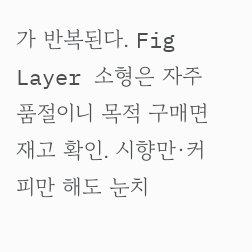가 반복된다. Fig Layer 소형은 자주 품절이니 목적 구매면 재고 확인. 시향만·커피만 해도 눈치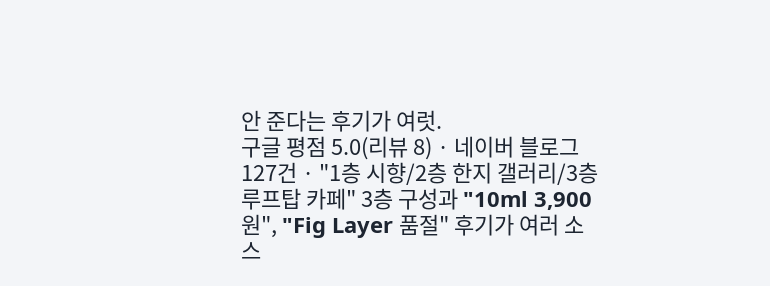안 준다는 후기가 여럿.
구글 평점 5.0(리뷰 8) · 네이버 블로그 127건 · "1층 시향/2층 한지 갤러리/3층 루프탑 카페" 3층 구성과 "10ml 3,900원", "Fig Layer 품절" 후기가 여러 소스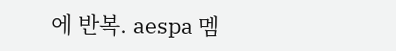에 반복. aespa 멤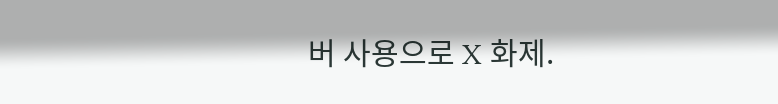버 사용으로 X 화제.